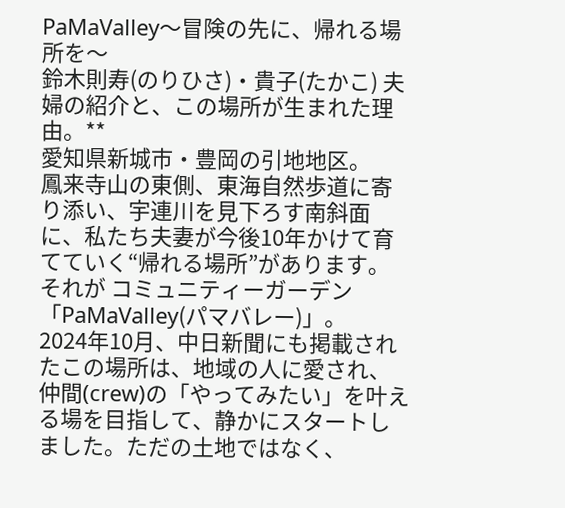PaMaValley〜冒険の先に、帰れる場所を〜
鈴木則寿(のりひさ)・貴子(たかこ) 夫婦の紹介と、この場所が生まれた理由。**
愛知県新城市・豊岡の引地地区。
鳳来寺山の東側、東海自然歩道に寄り添い、宇連川を見下ろす南斜面に、私たち夫妻が今後10年かけて育てていく“帰れる場所”があります。
それが コミュニティーガーデン「PaMaValley(パマバレー)」。
2024年10月、中日新聞にも掲載されたこの場所は、地域の人に愛され、仲間(crew)の「やってみたい」を叶える場を目指して、静かにスタートしました。ただの土地ではなく、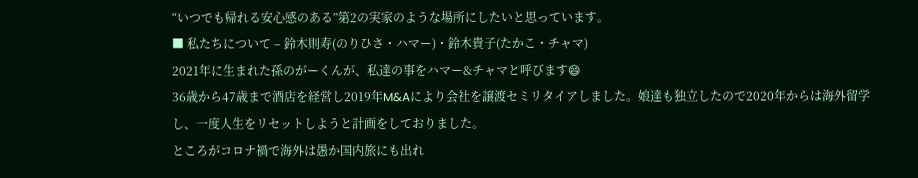“いつでも帰れる安心感のある”第2の実家のような場所にしたいと思っています。
■ 私たちについて – 鈴木則寿(のりひさ・ハマー)・鈴木貴子(たかこ・チャマ)
2021年に生まれた孫のがーくんが、私達の事をハマー&チャマと呼びます😄
36歳から47歳まで酒店を経営し2019年M&Aにより会社を譲渡セミリタイアしました。娘達も独立したので2020年からは海外留学し、一度人生をリセットしようと計画をしておりました。
ところがコロナ禍で海外は愚か国内旅にも出れ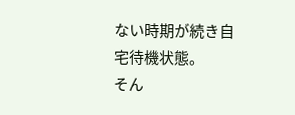ない時期が続き自宅待機状態。
そん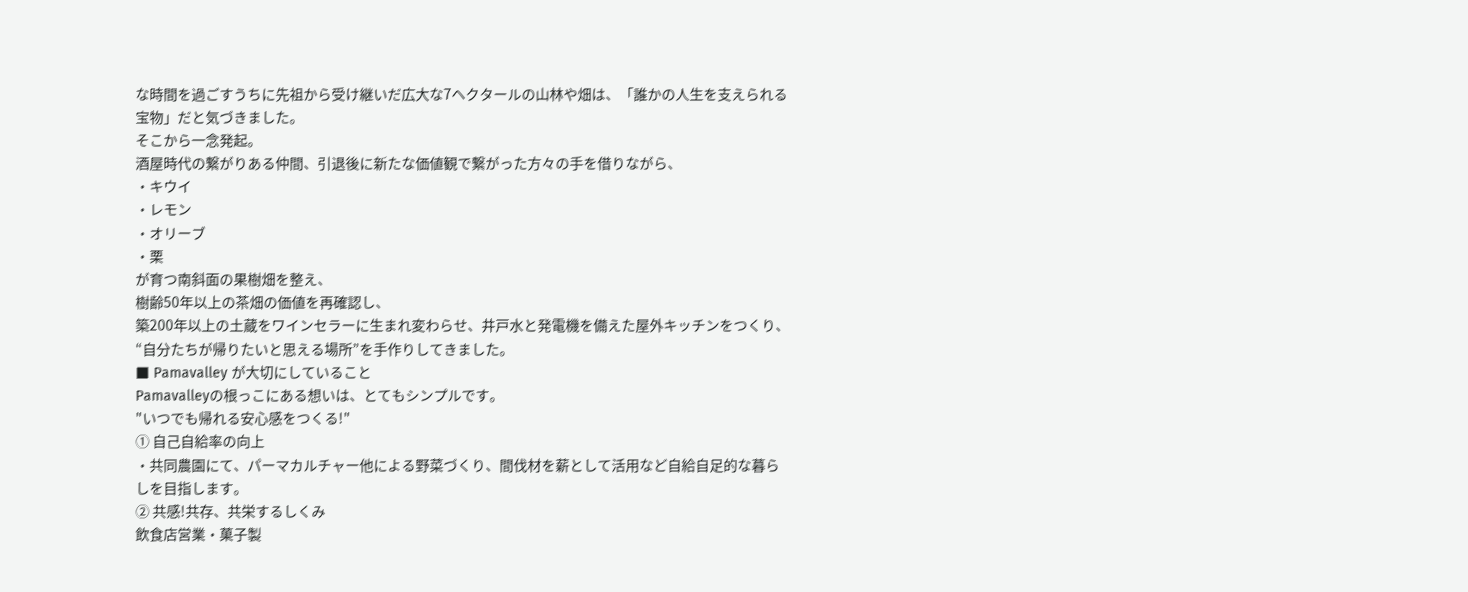な時間を過ごすうちに先祖から受け継いだ広大な7ヘクタールの山林や畑は、「誰かの人生を支えられる宝物」だと気づきました。
そこから一念発起。
酒屋時代の繋がりある仲間、引退後に新たな価値観で繋がった方々の手を借りながら、
・キウイ
・レモン
・オリーブ
・栗
が育つ南斜面の果樹畑を整え、
樹齢50年以上の茶畑の価値を再確認し、
築200年以上の土蔵をワインセラーに生まれ変わらせ、井戸水と発電機を備えた屋外キッチンをつくり、
“自分たちが帰りたいと思える場所”を手作りしてきました。
■ Pamavalley が大切にしていること
Pamavalleyの根っこにある想いは、とてもシンプルです。
"いつでも帰れる安心感をつくる!"
① 自己自給率の向上
・共同農園にて、パーマカルチャー他による野菜づくり、間伐材を薪として活用など自給自足的な暮らしを目指します。
② 共感!共存、共栄するしくみ
飲食店営業・菓子製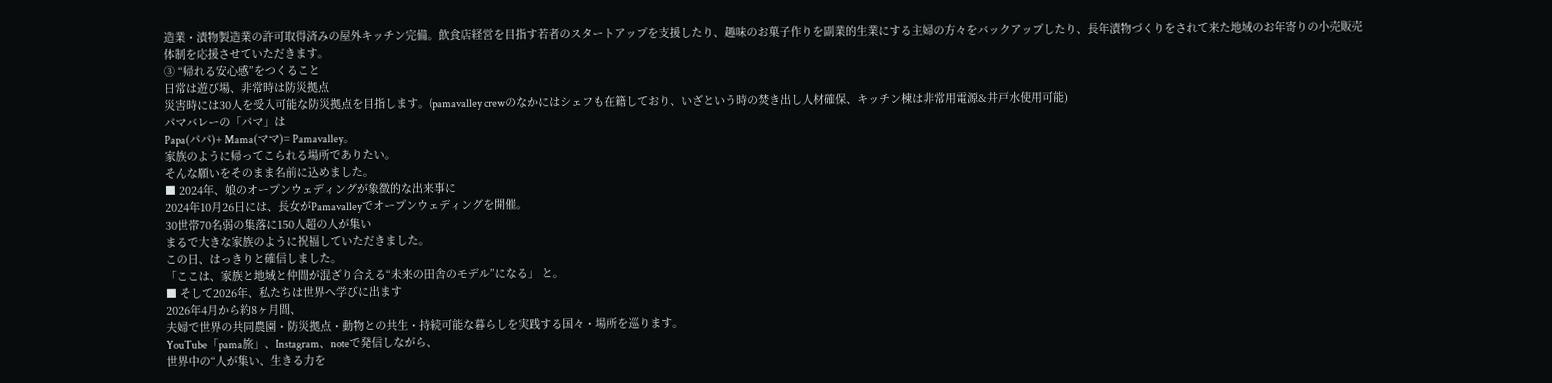造業・漬物製造業の許可取得済みの屋外キッチン完備。飲食店経営を目指す若者のスタートアップを支援したり、趣味のお菓子作りを副業的生業にする主婦の方々をバックアップしたり、長年漬物づくりをされて来た地域のお年寄りの小売販売体制を応援させていただきます。
③ “帰れる安心感”をつくること
日常は遊び場、非常時は防災拠点
災害時には30人を受入可能な防災拠点を目指します。(pamavalley crewのなかにはシェフも在籍しており、いざという時の焚き出し人材確保、キッチン棟は非常用電源&井戸水使用可能)
パマバレーの「パマ」は
Papa(パパ)+ Mama(ママ)= Pamavalley。
家族のように帰ってこられる場所でありたい。
そんな願いをそのまま名前に込めました。
■ 2024年、娘のオープンウェディングが象徴的な出来事に
2024年10月26日には、長女がPamavalleyでオープンウェディングを開催。
30世帯70名弱の集落に150人超の人が集い
まるで大きな家族のように祝福していただきました。
この日、はっきりと確信しました。
「ここは、家族と地域と仲間が混ざり合える“未来の田舎のモデル”になる」 と。
■ そして2026年、私たちは世界へ学びに出ます
2026年4月から約8ヶ月間、
夫婦で世界の共同農園・防災拠点・動物との共生・持続可能な暮らしを実践する国々・場所を巡ります。
YouTube「pama旅」、Instagram、noteで発信しながら、
世界中の“人が集い、生きる力を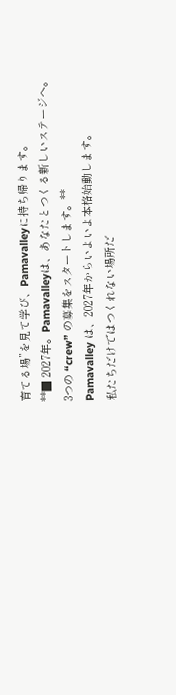育てる場”を見て学び、Pamavalleyに持ち帰ります。
**■ 2027年。Pamavalleyは、あなたとつくる新しいステージへ。
3つの “crew” の募集をスタートします。**
Pamavalley は、2027年からいよいよ本格始動します。
私たちだけではつくれない場所だ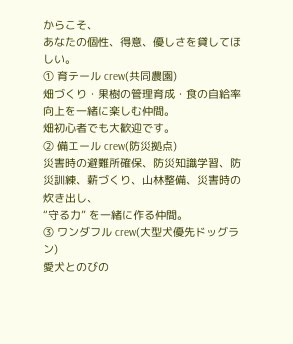からこそ、
あなたの個性、得意、優しさを貸してほしい。
① 育テール crew(共同農園)
畑づくり・果樹の管理育成・食の自給率向上を一緒に楽しむ仲間。
畑初心者でも大歓迎です。
② 備エール crew(防災拠点)
災害時の避難所確保、防災知識学習、防災訓練、薪づくり、山林整備、災害時の炊き出し、
“守る力” を一緒に作る仲間。
③ ワンダフル crew(大型犬優先ドッグラン)
愛犬とのびの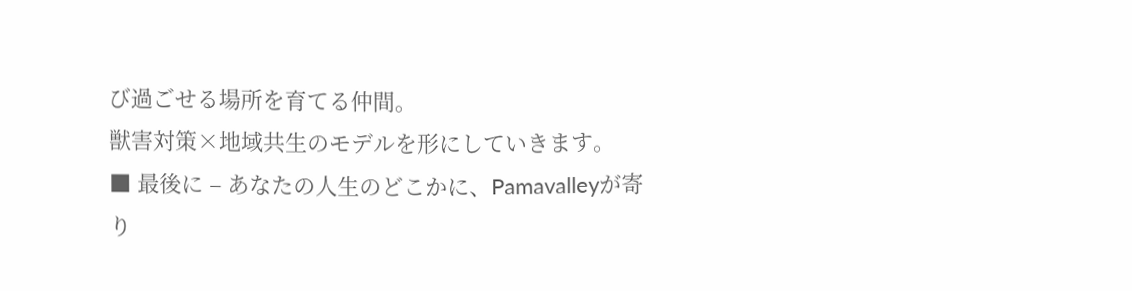び過ごせる場所を育てる仲間。
獣害対策×地域共生のモデルを形にしていきます。
■ 最後に – あなたの人生のどこかに、Pamavalleyが寄り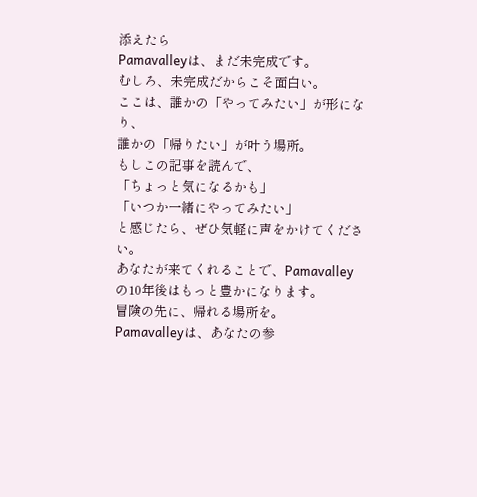添えたら
Pamavalleyは、まだ未完成です。
むしろ、未完成だからこそ面白い。
ここは、誰かの「やってみたい」が形になり、
誰かの「帰りたい」が叶う場所。
もしこの記事を読んで、
「ちょっと気になるかも」
「いつか一緒にやってみたい」
と感じたら、ぜひ気軽に声をかけてください。
あなたが来てくれることで、Pamavalleyの10年後はもっと豊かになります。
冒険の先に、帰れる場所を。
Pamavalleyは、あなたの参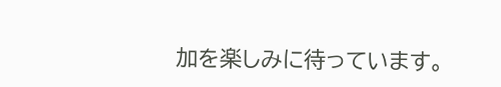加を楽しみに待っています。